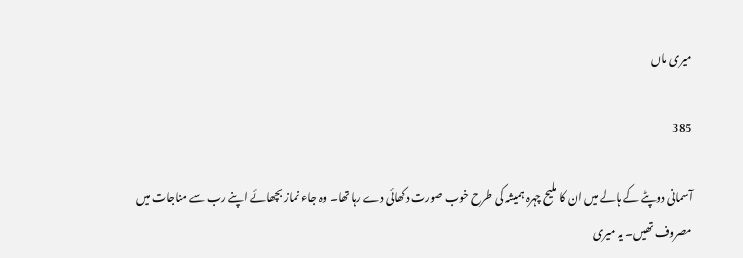میری ماں

385

آسمانی دوپٹے کے ہالے میں ان کا ملیح چہرہ ہمیشہ کی طرح خوب صورت دکھائی دے رہا تھا۔ وہ جاء نماز بچھائے اپنے رب سے مناجات میں مصروف تھیں۔ یہ میری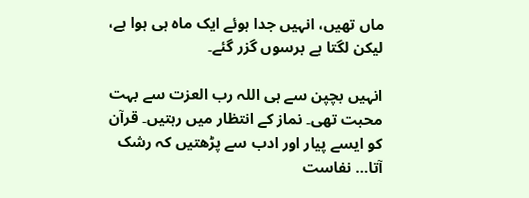ماں تھیں، انہیں جدا ہوئے ایک ماہ ہی ہوا ہے، لیکن لگتا ہے برسوں گزر گئے۔

انہیں بچپن سے ہی اللہ رب العزت سے بہت محبت تھی۔ نماز کے انتظار میں رہتیں۔ قرآن کو ایسے پیار اور ادب سے پڑھتیں کہ رشک آتا… نفاست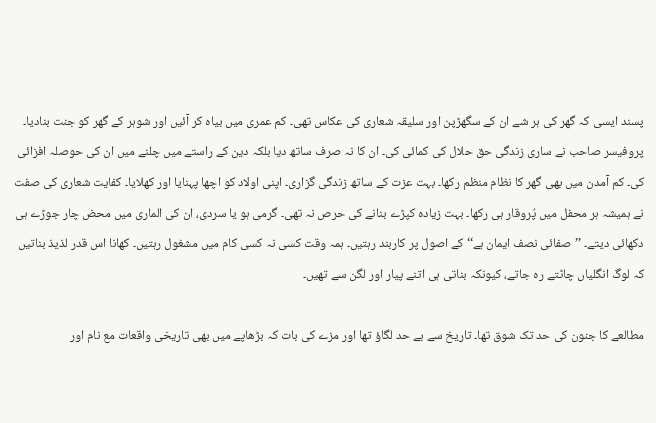پسند ایسی کہ گھر کی ہر شے ان کے سگھڑپن اور سلیقہ شعاری کی عکاس تھی۔ کم عمری میں بیاہ کر آئیں اور شوہر کے گھر کو جنت بنادیا۔ پروفیسر صاحب نے ساری زندگی حق حلال کی کمائی کی۔ ان کا نہ صرف ساتھ دیا بلکہ دین کے راستے میں چلنے میں ان کی حوصلہ افزائی کی۔ کم آمدن میں بھی گھر کا نظام منظم رکھا۔ بہت عزت کے ساتھ زندگی گزاری۔ اپنی اولاد کو اچھا پہنایا اور کھلایا۔ کفایت شعاری کی صفت نے ہمیشہ ہر محفل میں پُروقار ہی رکھا۔ بہت زیادہ کپڑے بنانے کی حرص نہ تھی۔ گرمی ہو یا سردی، ان کی الماری میں محض چار جوڑے ہی دکھائی دیتے۔ ’’صفائی نصف ایمان ہے‘‘ کے اصول پر کاربند رہتیں۔ ہمہ وقت کسی نہ کسی کام میں مشغول رہتیں۔ کھانا اس قدر لذیذ بناتیں کہ لوگ انگلیاں چاٹتے رہ جاتے، کیونکہ بناتی ہی اتنے پیار اور لگن سے تھیں۔

مطالعے کا جنون کی حد تک شوق تھا۔ تاریخ سے بے حد لگاؤ تھا اور مزے کی بات کہ بڑھاپے میں بھی تاریخی واقعات مع نام اور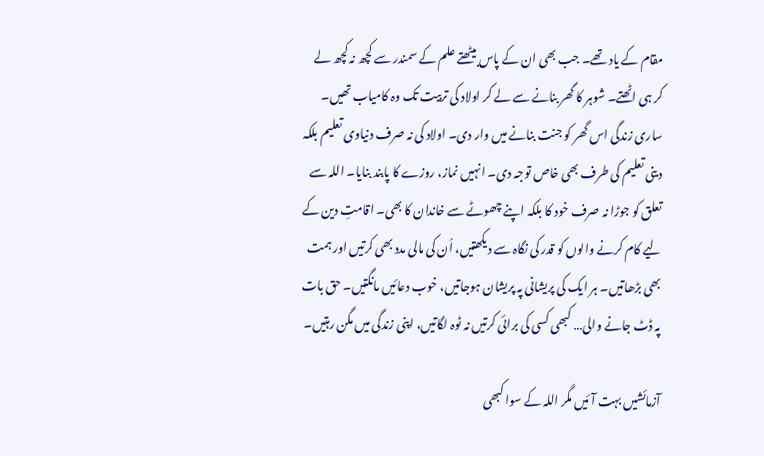مقام کے یاد تھے۔ جب بھی ان کے پاس بیٹھتے علم کے سمندر سے کچھ نہ کچھ لے کر ہی اٹھتے۔ شوہر کا گھر بنانے سے لے کر اولاد کی تربیت تک وہ کامیاب تھیں۔ ساری زندگی اس گھر کو جنت بنانے میں وار دی۔ اولاد کی نہ صرف دنیاوی تعلیم بلکہ دینی تعلیم کی طرف بھی خاص توجہ دی۔ انہیں نماز، روزے کا پابند بنایا۔ اللہ سے تعلق کو جوڑا نہ صرف خود کا بلکہ اپنے چھوٹے سے خاندان کا بھی۔ اقامتِ دین کے لیے کام کرنے والوں کو قدر کی نگاہ سے دیکھتیں، اُن کی مالی مدد بھی کرتیں اور ہمت بھی بڑھاتیں۔ ہر ایک کی پریشانی پہ پریشان ہوجاتیں، خوب دعائیں مانگتیں۔ حق بات پہ ڈٹ جانے والی… کبھی کسی کی برائی کرتیں نہ ٹوہ لگاتیں، اپنی زندگی میں مگن رہتیں۔

آزمائشیں بہت آئیں مگر اللہ کے سوا کبھی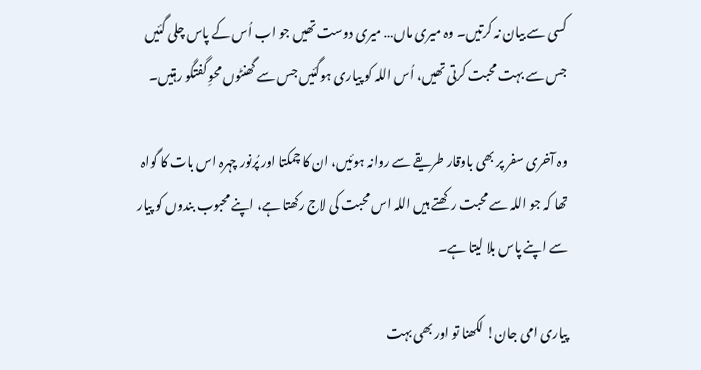کسی سے بیان نہ کرتیں۔ وہ میری ماں… میری دوست تھیں جو اب اُس کے پاس چلی گئیں جس سے بہت محبت کرتی تھیں، اُس اللہ کو پیاری ہوگئیں جس سے گھنٹوں محوِ گفتگو رہتیں۔

وہ آخری سفر پر بھی باوقار طریقے سے روانہ ہوئیں، ان کا چمکتا اور پُرنور چہرہ اس بات کا گواہ تھا کہ جو اللہ سے محبت رکھتے ہیں اللہ اس محبت کی لاج رکھتا ہے، اپنے محبوب بندوں کو پیار سے اپنے پاس بلا لیتا ہے۔

پیاری امی جان! لکھنا تو اور بھی بہت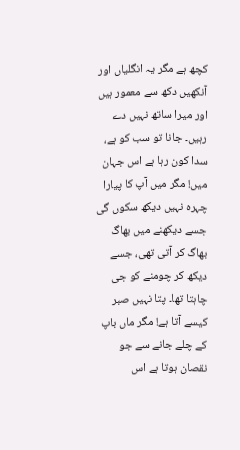کچھ ہے مگر یہ انگلیاں اور آنکھیں دکھ سے معمور ہیں اور میرا ساتھ نہیں دے رہیں۔ جانا تو سب کو ہے، سدا کون رہا ہے اس جہان میں! مگر میں آپ کا پیارا چہرہ نہیں دیکھ سکوں گی جسے دیکھنے میں بھاگ بھاگ کر آتی تھی، جسے دیکھ کر چومنے کو جی چاہتا تھا۔ پتا نہیں صبر کیسے آتا ہے! مگر ماں باپ کے چلے جانے سے جو نقصان ہوتا ہے اس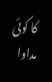کا کوئی مداوا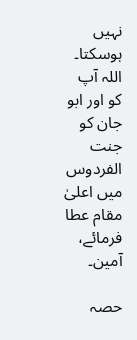نہیں ہوسکتا۔ اللہ آپ کو اور ابو جان کو جنت الفردوس میں اعلیٰ مقام عطا فرمائے، آمین۔

حصہ